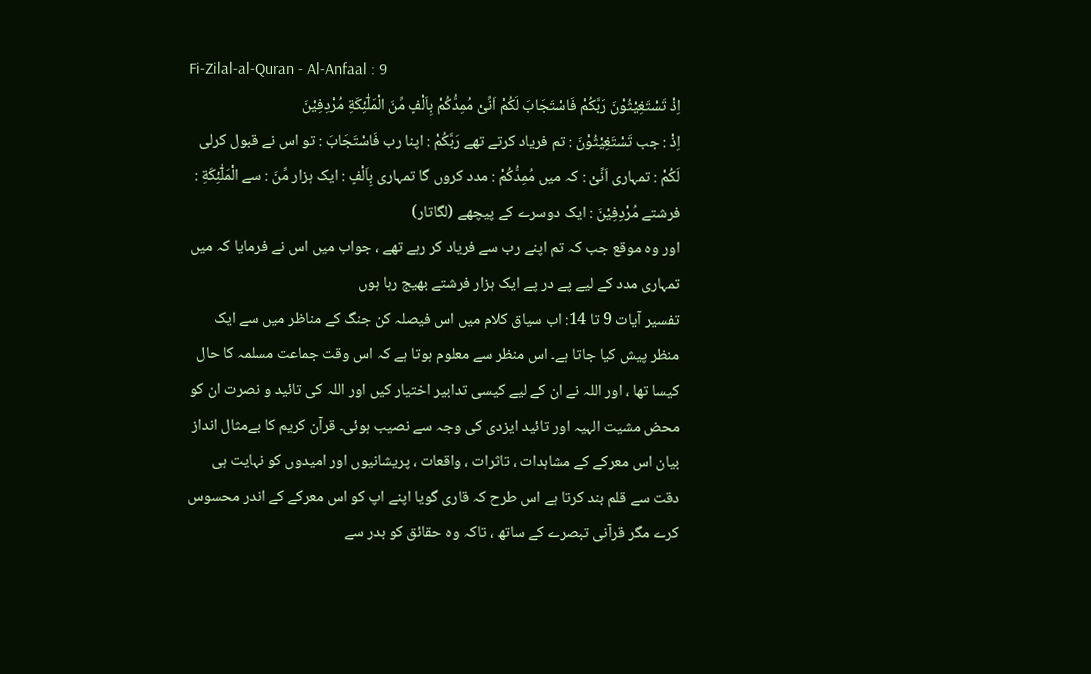Fi-Zilal-al-Quran - Al-Anfaal : 9
اِذْ تَسْتَغِیْثُوْنَ رَبَّكُمْ فَاسْتَجَابَ لَكُمْ اَنِّیْ مُمِدُّكُمْ بِاَلْفٍ مِّنَ الْمَلٰٓئِكَةِ مُرْدِفِیْنَ
اِذْ : جب تَسْتَغِيْثُوْنَ : تم فریاد کرتے تھے رَبَّكُمْ : اپنا رب فَاسْتَجَابَ : تو اس نے قبول کرلی لَكُمْ : تمہاری اَنِّىْ : کہ میں مُمِدُّكُمْ : مدد کروں گا تمہاری بِاَلْفٍ : ایک ہزار مِّنَ : سے الْمَلٰٓئِكَةِ : فرشتے مُرْدِفِيْنَ : ایک دوسرے کے پیچھے (لگاتار)
اور وہ موقع جب کہ تم اپنے رب سے فریاد کر رہے تھے ، جواب میں اس نے فرمایا کہ میں تمہاری مدد کے لیے پے در پے ایک ہزار فرشتے بھیج رہا ہوں
تفسیر آیات 9 تا 14: اب سیاق کلام میں اس فیصلہ کن جنگ کے مناظر میں سے ایک منظر پیش کیا جاتا ہے۔ اس منظر سے معلوم ہوتا ہے کہ اس وقت جماعت مسلمہ کا حال کیسا تھا ، اور اللہ نے ان کے لیے کیسی تدابیر اختیار کیں اور اللہ کی تائید و نصرت ان کو محض مشیت الہیہ اور تائید ایزدی کی وجہ سے نصیب ہوئی۔ قرآن کریم کا بےمثال انداز بیان اس معرکے کے مشاہدات ، تاثرات ، واقعات ، پریشانیوں اور امیدوں کو نہایت ہی دقت سے قلم بند کرتا ہے اس طرح کہ قاری گویا اپنے اپ کو اس معرکے کے اندر محسوس کرے مگر قرآنی تبصرے کے ساتھ ، تاکہ وہ حقائق کو بدر سے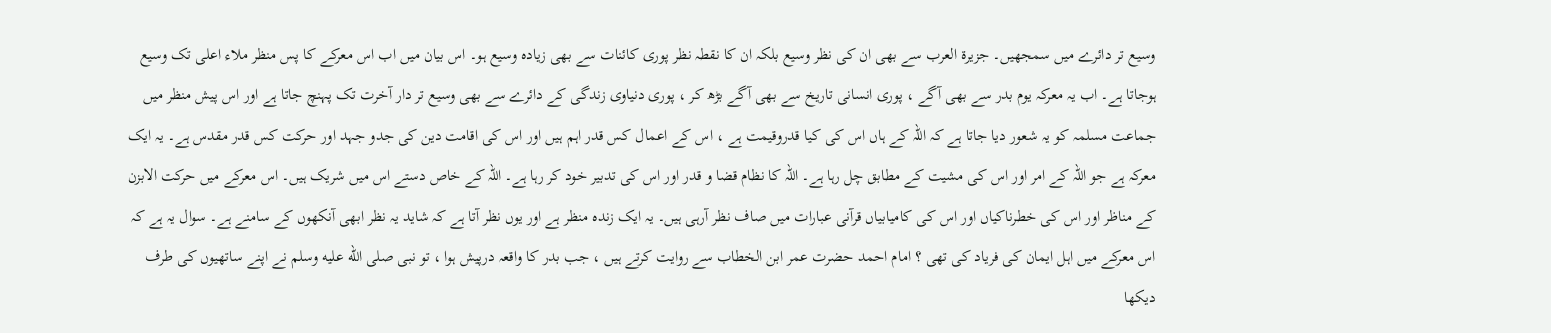وسیع تر دائرے میں سمجھیں۔ جزیرۃ العرب سے بھی ان کی نظر وسیع بلکہ ان کا نقطہ نظر پوری کائنات سے بھی زیادہ وسیع ہو۔ اس بیان میں اب اس معرکے کا پس منظر ملاء اعلی تک وسیع ہوجاتا ہے۔ اب یہ معرکہ یوم بدر سے بھی آگے ، پوری انسانی تاریخ سے بھی آگے بڑھ کر ، پوری دنیاوی زندگی کے دائرے سے بھی وسیع تر دار آخرت تک پہنچ جاتا ہے اور اس پیش منظر میں جماعت مسلمہ کو یہ شعور دیا جاتا ہے کہ اللہ کے ہاں اس کی کیا قدروقیمت ہے ، اس کے اعمال کس قدر اہم ہیں اور اس کی اقامت دین کی جدو جہد اور حرکت کس قدر مقدس ہے۔ یہ ایک معرکہ ہے جو اللہ کے امر اور اس کی مشیت کے مطابق چل رہا ہے۔ اللہ کا نظام قضا و قدر اور اس کی تدبیر خود کر رہا ہے۔ اللہ کے خاص دستے اس میں شریک ہیں۔ اس معرکے میں حرکت الابزن کے مناظر اور اس کی خطرناکیاں اور اس کی کامیابیاں قرآنی عبارات میں صاف نظر آرہی ہیں۔ یہ ایک زندہ منظر ہے اور یوں نظر آتا ہے کہ شاید یہ نظر ابھی آنکھوں کے سامنے ہے۔ سوال یہ ہے کہ اس معرکے میں اہل ایمان کی فریاد کی تھی ؟ امام احمد حضرت عمر ابن الخطاب سے روایت کرتے ہیں ، جب بدر کا واقعہ درپیش ہوا ، تو نبی صلى الله عليه وسلم نے اپنے ساتھیوں کی طرف دیکھا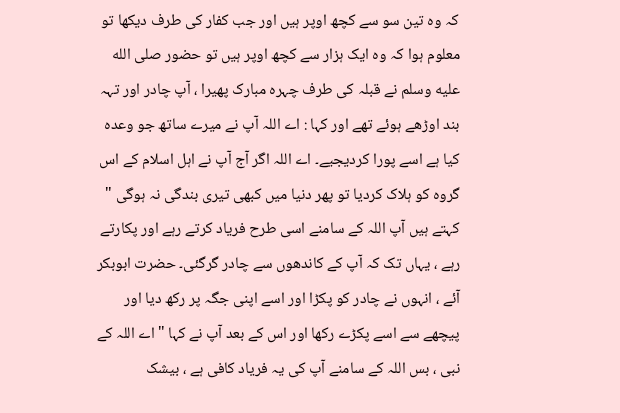کہ وہ تین سو سے کچھ اوپر ہیں اور جب کفار کی طرف دیکھا تو معلوم ہوا کہ وہ ایک ہزار سے کچھ اوپر ہیں تو حضور صلى الله عليه وسلم نے قبلہ کی طرف چہرہ مبارک پھیرا ، آپ چادر اور تہہ بند اوڑھے ہوئے تھے اور کہا : اے اللہ آپ نے میرے ساتھ جو وعدہ کیا ہے اسے پورا کردیجیے۔ اے اللہ اگر آج آپ نے اہل اسلام کے اس گروہ کو ہلاک کردیا تو پھر دنیا میں کبھی تیری بندگی نہ ہوگی " کہتے ہیں آپ اللہ کے سامنے اسی طرح فریاد کرتے رہے اور پکارتے رہے ، یہاں تک کہ آپ کے کاندھوں سے چادر گرگئی۔ حضرت ابوبکر آئے ، انہوں نے چادر کو پکڑا اور اسے اپنی جگہ پر رکھ دیا اور پیچھے سے اسے پکڑے رکھا اور اس کے بعد آپ نے کہا " اے اللہ کے نبی ، بس اللہ کے سامنے آپ کی یہ فریاد کافی ہے ، بیشک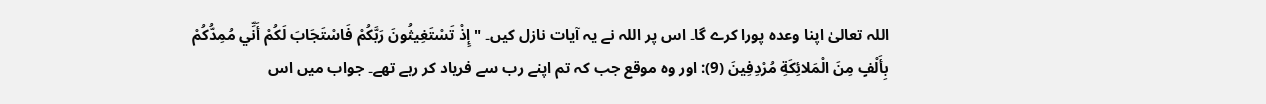اللہ تعالیٰ اپنا وعدہ پورا کرے گا۔ اس پر اللہ نے یہ آیات نازل کیں۔ "إِذْ تَسْتَغِيثُونَ رَبَّكُمْ فَاسْتَجَابَ لَكُمْ أَنِّي مُمِدُّكُمْ بِأَلْفٍ مِنَ الْمَلائِكَةِ مُرْدِفِينَ (9): اور وہ موقع جب کہ تم اپنے رب سے فریاد کر رہے تھے۔ جواب میں اس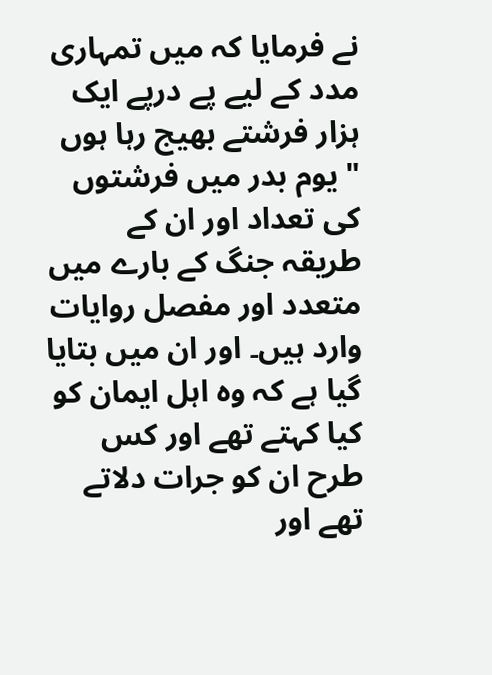نے فرمایا کہ میں تمہاری مدد کے لیے پے درپے ایک ہزار فرشتے بھیج رہا ہوں " یوم بدر میں فرشتوں کی تعداد اور ان کے طریقہ جنگ کے بارے میں متعدد اور مفصل روایات وارد ہیں۔ اور ان میں بتایا گیا ہے کہ وہ اہل ایمان کو کیا کہتے تھے اور کس طرح ان کو جرات دلاتے تھے اور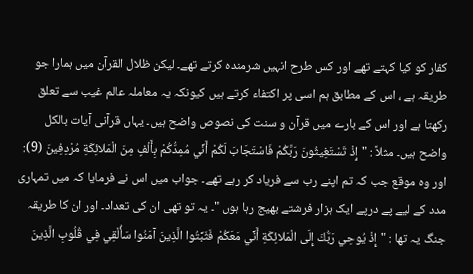کفار کو کیا کہتے تھے اور کس طرح انہیں شرمندہ کرتے تھے۔ لیکن ظلال القرآن میں ہمارا جو طریقہ ہے ، اس کے مطابق ہم اسی پر اکتفاء کرتے ہیں کیونکہ یہ معاملہ عالم غیب سے تعلق رکھتا ہے اور اس کے بارے میں قرآن و سنت کی نصوص واضح ہیں۔ یہاں قرآنی آیات بالکل واضح ہیں۔ مثلاً : "إِذْ تَسْتَغِيثُونَ رَبَّكُمْ فَاسْتَجَابَ لَكُمْ أَنِّي مُمِدُّكُمْ بِأَلْفٍ مِنَ الْمَلائِكَةِ مُرْدِفِينَ (9): اور وہ موقع جب کہ تم اپنے رب سے فریاد کر رہے تھے۔ جواب میں اس نے فرمایا کہ میں تمہاری مدد کے لیے پے درپے ایک ہزار فرشتے بھیج رہا ہوں "۔ یہ تو تھی ان کی تعداد۔ اور ان کا طریقہ جنگ یہ تھا : "إِذْ يُوحِي رَبُّكَ إِلَى الْمَلائِكَةِ أَنِّي مَعَكُمْ فَثَبِّتُوا الَّذِينَ آمَنُوا سَأُلْقِي فِي قُلُوبِ الَّذِينَ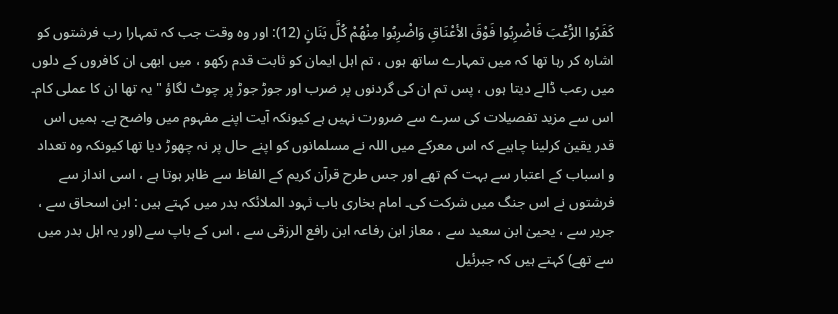كَفَرُوا الرُّعْبَ فَاضْرِبُوا فَوْقَ الأعْنَاقِ وَاضْرِبُوا مِنْهُمْ كُلَّ بَنَانٍ (12): اور وہ وقت جب کہ تمہارا رب فرشتوں کو اشارہ کر رہا تھا کہ میں تمہارے ساتھ ہوں ، تم اہل ایمان کو ثابت قدم رکھو ، میں ابھی ان کافروں کے دلوں میں رعب ڈالے دیتا ہوں ، پس تم ان کی گردنوں پر ضرب اور جوڑ جوڑ پر چوٹ لگاؤ " یہ تھا ان کا عملی کام۔ اس سے مزید تفصیلات کی سرے سے ضرورت نہیں ہے کیونکہ آیت اپنے مفہوم میں واضح ہے۔ ہمیں اس قدر یقین کرلینا چاہیے کہ اس معرکے میں اللہ نے مسلمانوں کو اپنے حال پر نہ چھوڑ دیا تھا کیونکہ وہ تعداد و اسباب کے اعتبار سے بہت کم تھے اور جس طرح قرآن کریم کے الفاظ سے ظاہر ہوتا ہے ، اسی انداز سے فرشتوں نے اس جنگ میں شرکت کی۔ امام بخاری باب ثہود الملائکہ بدر میں کہتے ہیں : ابن اسحاق سے ، جریر سے ، یحییٰ ابن سعید سے ، معاز ابن رفاعہ ابن رافع الرزقی سے ، اس کے باپ سے (اور یہ اہل بدر میں سے تھے) کہتے ہیں کہ جبرئیل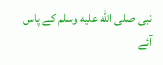نبی صلى الله عليه وسلم کے پاس آئے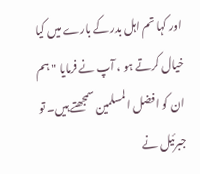اور کہا تم اہل بدر کے بارے میں کیا خیال کرتے ہو ، آپ نے فرمایا " ہم ان کو افضل المسلمین سمجھتے ہیں۔ تو جبرئیل نے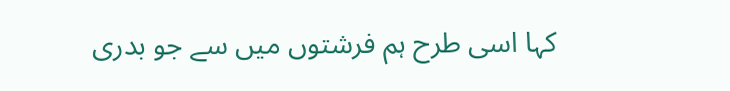کہا اسی طرح ہم فرشتوں میں سے جو بدری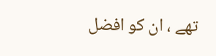تھے ، ان کو افضل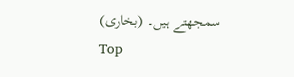سمجھتے ہیں۔ (بخاری)
Top